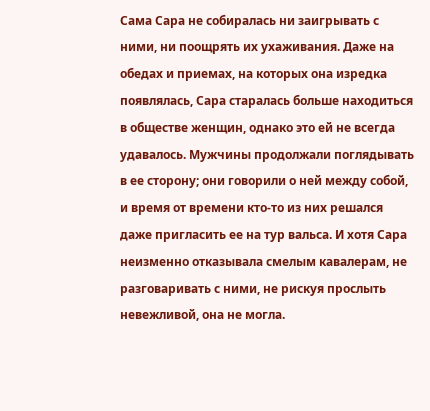Сама Сара не собиралась ни заигрывать с ними, ни поощрять их ухаживания. Даже на обедах и приемах, на которых она изредка появлялась, Сара старалась больше находиться в обществе женщин, однако это ей не всегда удавалось. Мужчины продолжали поглядывать в ее сторону; они говорили о ней между собой, и время от времени кто-то из них решался даже пригласить ее на тур вальса. И хотя Сара неизменно отказывала смелым кавалерам, не разговаривать с ними, не рискуя прослыть невежливой, она не могла.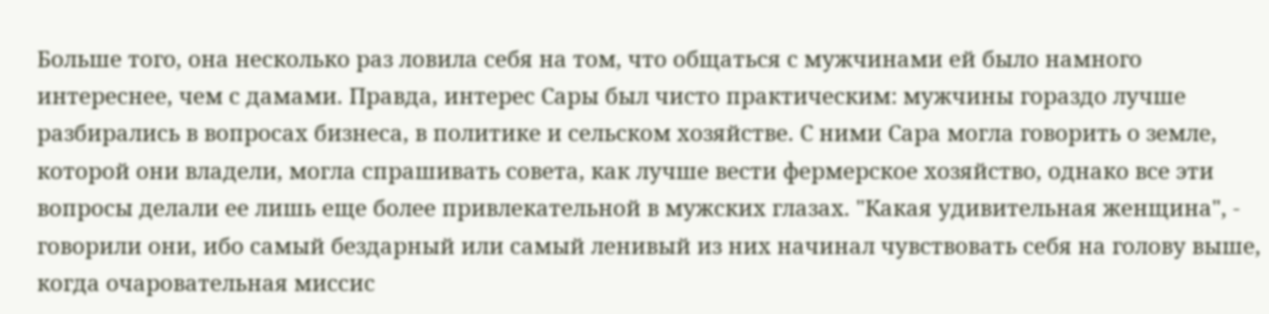Больше того, она несколько раз ловила себя на том, что общаться с мужчинами ей было намного интереснее, чем с дамами. Правда, интерес Сары был чисто практическим: мужчины гораздо лучше разбирались в вопросах бизнеса, в политике и сельском хозяйстве. С ними Сара могла говорить о земле, которой они владели, могла спрашивать совета, как лучше вести фермерское хозяйство, однако все эти вопросы делали ее лишь еще более привлекательной в мужских глазах. "Какая удивительная женщина", - говорили они, ибо самый бездарный или самый ленивый из них начинал чувствовать себя на голову выше, когда очаровательная миссис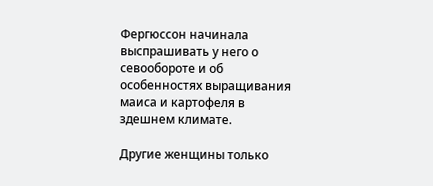Фергюссон начинала выспрашивать у него о севообороте и об особенностях выращивания маиса и картофеля в здешнем климате.

Другие женщины только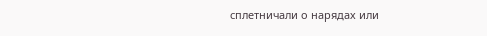сплетничали о нарядах или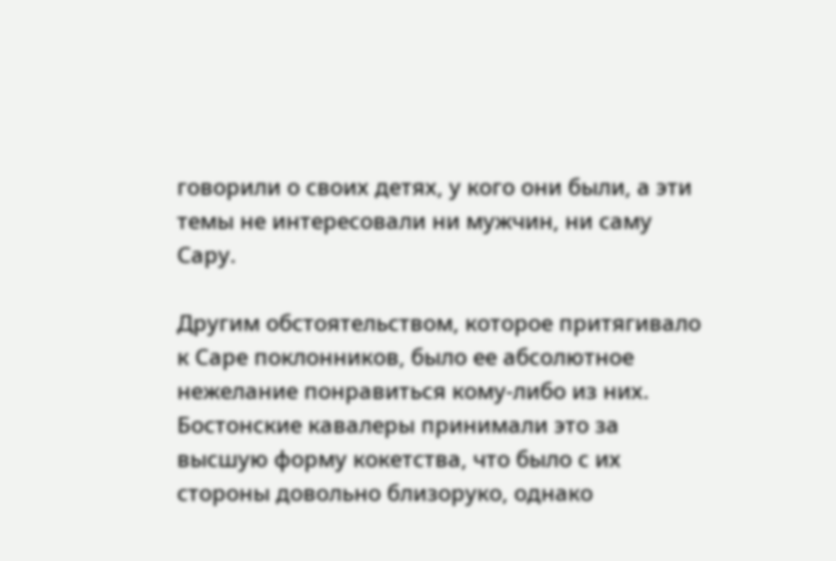говорили о своих детях, у кого они были, а эти темы не интересовали ни мужчин, ни саму Сару.

Другим обстоятельством, которое притягивало к Саре поклонников, было ее абсолютное нежелание понравиться кому-либо из них. Бостонские кавалеры принимали это за высшую форму кокетства, что было с их стороны довольно близоруко, однако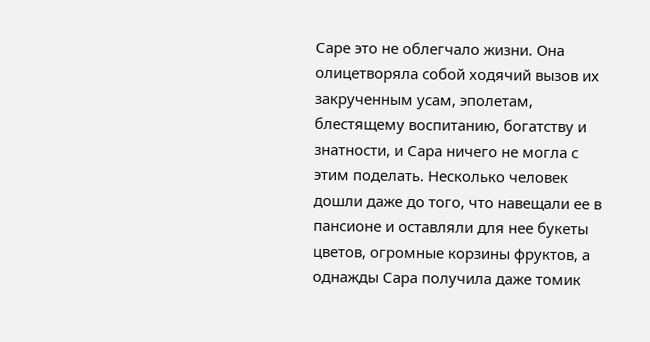Саре это не облегчало жизни. Она олицетворяла собой ходячий вызов их закрученным усам, эполетам, блестящему воспитанию, богатству и знатности, и Сара ничего не могла с этим поделать. Несколько человек дошли даже до того, что навещали ее в пансионе и оставляли для нее букеты цветов, огромные корзины фруктов, а однажды Сара получила даже томик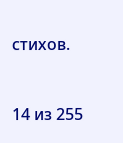стихов.



14 из 255